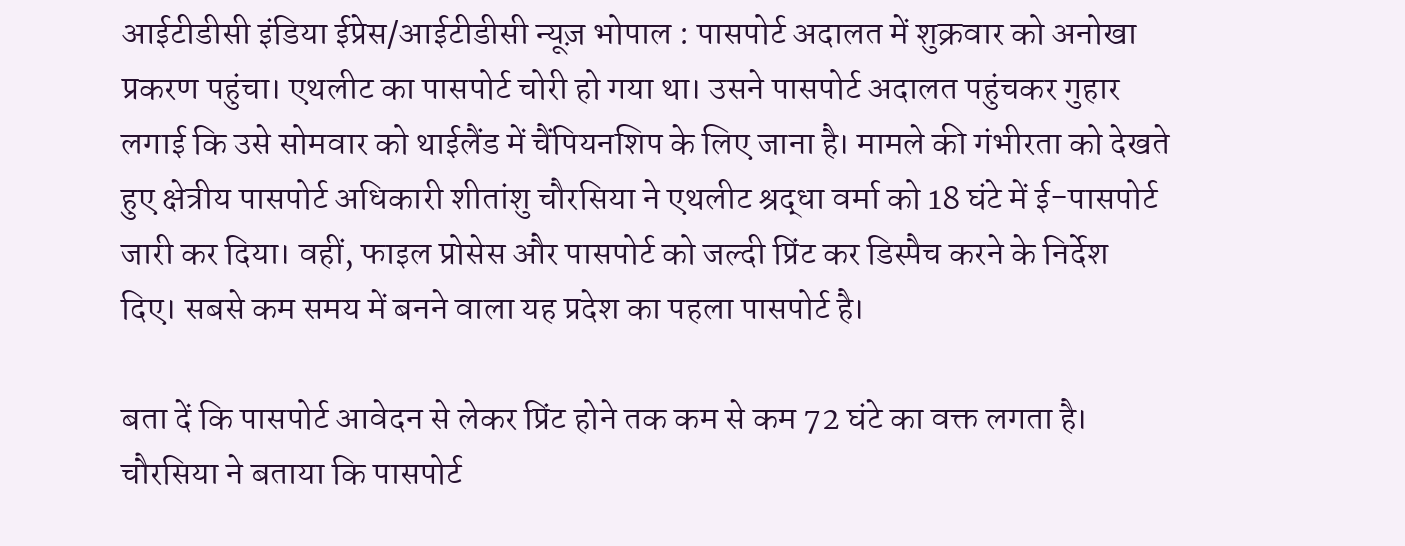आईटीडीसी इंडिया ईप्रेस/आईटीडीसी न्यूज़ भोपाल : पासपोर्ट अदालत में शुक्रवार को अनोखा प्रकरण पहुंचा। एथलीट का पासपोर्ट चोरी हो गया था। उसने पासपोर्ट अदालत पहुंचकर गुहार लगाई कि उसे सोमवार को थाईलैंड में चैंपियनशिप के लिए जाना है। मामले की गंभीरता को देखते हुए क्षेत्रीय पासपोर्ट अधिकारी शीतांशु चौरसिया ने एथलीट श्रद्धा वर्मा को 18 घंटे में ई-पासपोर्ट जारी कर दिया। वहीं, फाइल प्रोसेस और पासपोर्ट को जल्दी प्रिंट कर डिस्पैच करने के निर्देश दिए। सबसे कम समय में बनने वाला यह प्रदेश का पहला पासपोर्ट है।

बता दें कि पासपोर्ट आवेदन से लेकर प्रिंट होने तक कम से कम 72 घंटे का वक्त लगता है। चौरसिया ने बताया कि पासपोर्ट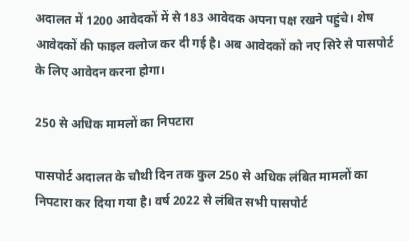अदालत में 1200 आवेदकों में से 183 आवेदक अपना पक्ष रखने पहुंचे। शेष आवेदकों की फाइल क्लोज कर दी गई है। अब आवेदकों को नए सिरे से पासपोर्ट के लिए आवेदन करना होगा।

250 से अधिक मामलों का निपटारा

पासपोर्ट अदालत के चौथी दिन तक कुल 250 से अधिक लंबित मामलों का निपटारा कर दिया गया है। वर्ष 2022 से लंबित सभी पासपोर्ट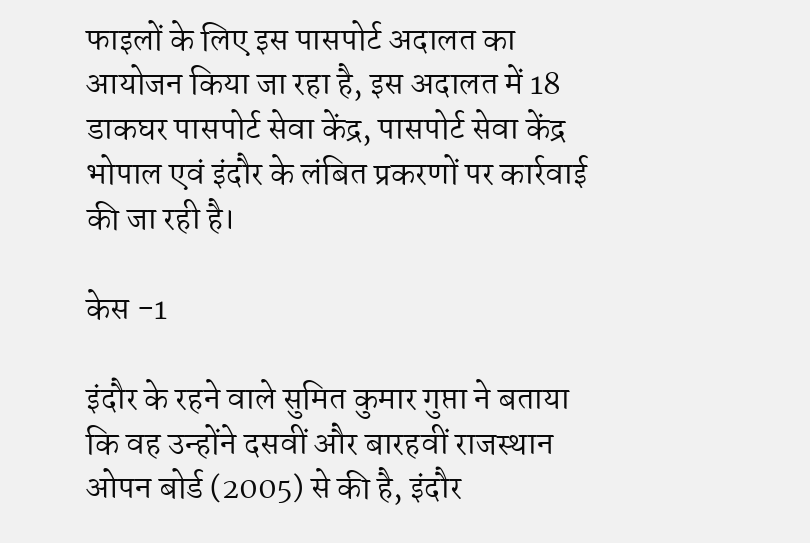फाइलों के लिए इस पासपोर्ट अदालत का आयोजन किया जा रहा है, इस अदालत में 18 डाकघर पासपोर्ट सेवा केंद्र, पासपोर्ट सेवा केंद्र भोपाल एवं इंदौर के लंबित प्रकरणों पर कार्रवाई की जा रही है।

केस -1

इंदौर के रहने वाले सुमित कुमार गुप्ता ने बताया कि वह उन्होंने दसवीं और बारहवीं राजस्थान ओपन बोर्ड (2005) से की है, इंदौर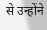से उन्होंने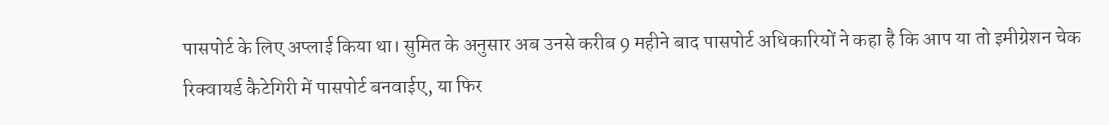पासपोर्ट के लिए अप्लाई किया था। सुमित के अनुसार अब उनसे करीब 9 महीने बाद पासपोर्ट अधिकारियों ने कहा है कि आप या तो इमीग्रेशन चेक रिक्वायर्ड कैटेगिरी में पासपोर्ट बनवाईए, या फिर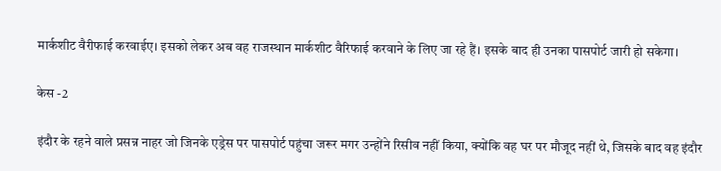मार्कशीट वैरीफाई करवाईए। इसको लेकर अब वह राजस्थान मार्कशीट वैरिफाई करवाने के लिए जा रहे हैं। इसके बाद ही उनका पासपोर्ट जारी हो सकेगा।

केस -2

इंदौर के रहने वाले प्रसन्न नाहर जो जिनके एड्रेस पर पासपोर्ट पहुंचा जरूर मगर उन्होंने रिसीव नहीं किया, क्योंकि वह घर पर मौजूद नहीं थे, जिसके बाद वह इंदौर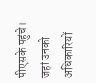पीएसके पहुंचे। जहां उनको अधिकारियों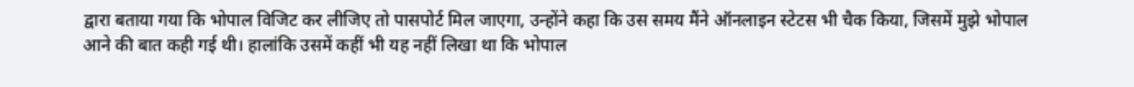द्वारा बताया गया कि भोपाल विजिट कर लीजिए तो पासपोर्ट मिल जाएगा, उन्होंने कहा कि उस समय मैंने ऑनलाइन स्टेटस भी चैक किया, जिसमें मुझे भोपाल आने की बात कही गई थी। हालांकि उसमें कहीं भी यह नहीं लिखा था कि भोपाल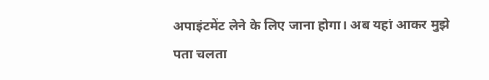अपाइंटमेंट लेने के लिए जाना होगा। अब यहां आकर मुझे पता चलता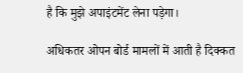है कि मुझे अपाइंटमेंट लेना पड़ेगा।

अधिकतर ओपन बोर्ड मामलों में आती है दिक्कत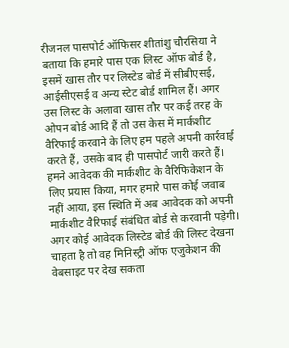रीजनल पासपोर्ट ऑफिसर शीतांशु चौरसिया ने बताया कि हमारे पास एक लिस्ट ऑफ बोर्ड है, इसमें खास तौर पर लिस्टेड बोर्ड में सीबीएसई, आईसीएसई व अन्य स्टेट बोर्ड शामिल हैं। अगर उस लिस्ट के अलावा खास तौर पर कई तरह के ओपन बोर्ड आदि हैं तो उस केस में मार्कशीट वैरिफाई करवाने के लिए हम पहले अपनी कार्रवाई करते हैं, उसके बाद ही पासपोर्ट जारी करते हैं। हमने आवेदक की मार्कशीट के वैरिफिकेशन के लिए प्रयास किया, मगर हमारे पास कोई जवाब नहीं आया, इस स्थिति में अब आवेदक को अपनी मार्कशीट वैरिफाई संबंधित बोर्ड से करवानी पड़ेगी। अगर कोई आवेदक लिस्टेड बोर्ड की लिस्ट देखना चाहता है तो वह मिनिस्ट्री ऑफ एजुकेशन की वेबसाइट पर देख सकता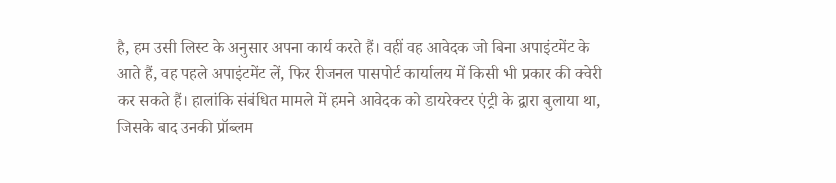है, हम उसी लिस्ट के अनुसार अपना कार्य करते हैं। वहीं वह आवेदक जो बिना अपाइंटमेंट के आते हैं, वह पहले अपाइंटमेंट लें, फिर रीजनल पासपोर्ट कार्यालय में किसी भी प्रकार की क्वेरी कर सकते हैं। हालांकि संबंधित मामले में हमने आवेदक को डायरेक्टर एंट्री के द्वारा बुलाया था, जिसके बाद उनकी प्रॉब्लम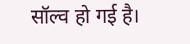सॉल्व हो गई है।